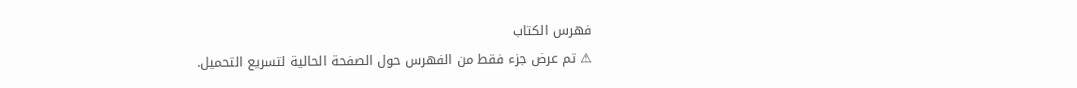فهرس الكتاب
⚠ تم عرض جزء فقط من الفهرس حول الصفحة الحالية لتسريع التحميل.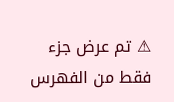⚠ تم عرض جزء فقط من الفهرس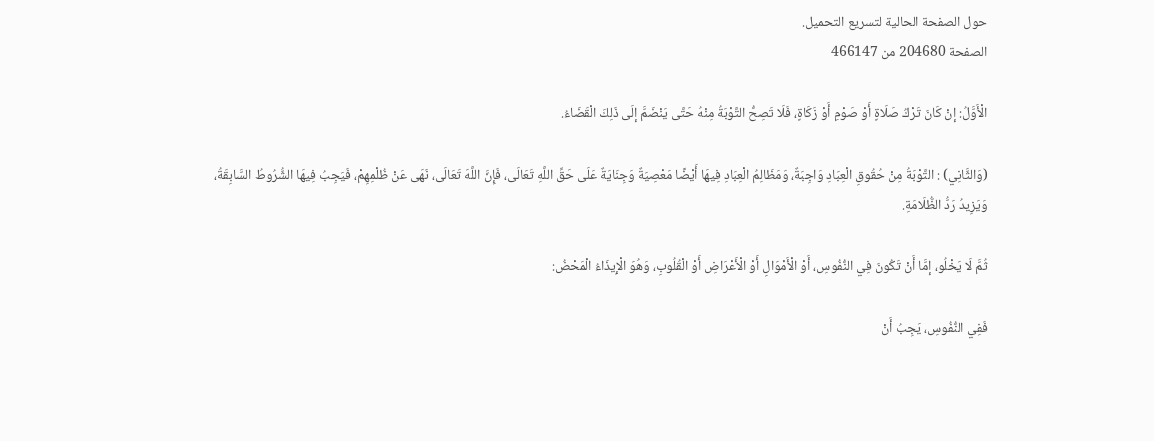حول الصفحة الحالية لتسريع التحميل.
الصفحة 204680 من 466147

الْأَوَّلُ: إنْ كَانَ تَرْكُ صَلَاةٍ أَوْ صَوْمِ أَوْ زَكَاةٍ، فَلَا تَصِحُّ التَّوْبَةُ مِنْهُ حَتَّى يَنْضَمَّ إلَى ذَلِكَ الْقَضَاءُ.

(وَالثَّانِي) : التَّوْبَةُ مِنْ حُقُوقِ الْعِبَادِ وَاجِبَةٌ، وَمَظَالِمُ الْعِبَادِ فِيهَا أَيْضًا مَعْصِيَةٌ وَجِنَايَةٌ عَلَى حَقِّ اللَّهِ تَعَالَى، فَإِنَّ اللَّهَ تَعَالَى، نَهَى عَنْ ظُلْمِهِمْ، فَيَجِبُ فِيهَا الشُّرُوطُ السَّابِقَةُ، وَيَزِيدُ رَدُّ الظُّلَامَةِ.

ثُمَّ لَا يَخْلُو، إمَّا أَنْ تَكُونَ فِي النُّفُوسِ، أَوْ الْأَمْوَالِ أَوْ الْأَعْرَاضِ أَوْ الْقُلُوبِ، وَهُوَ الْإِيذَاءُ الْمَحْضُ:

فَفِي النُّفُوسِ، يَجِبُ أَنْ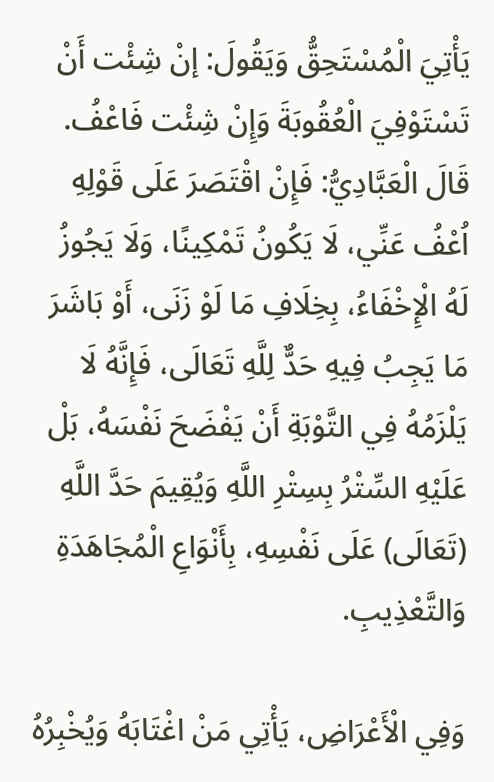يَأْتِيَ الْمُسْتَحِقُّ وَيَقُولَ: إنْ شِئْت أَنْ تَسْتَوْفِيَ الْعُقُوبَةَ وَإِنْ شِئْت فَاعْفُ. قَالَ الْعَبَّادِيُّ: فَإِنْ اقْتَصَرَ عَلَى قَوْلِهِ اُعْفُ عَنِّي، لَا يَكُونُ تَمْكِينًا، وَلَا يَجُوزُ لَهُ الْإِخْفَاءُ، بِخِلَافِ مَا لَوْ زَنَى، أَوْ بَاشَرَ مَا يَجِبُ فِيهِ حَدٌّ لِلَّهِ تَعَالَى، فَإِنَّهُ لَا يَلْزَمُهُ فِي التَّوْبَةِ أَنْ يَفْضَحَ نَفْسَهُ، بَلْ عَلَيْهِ السِّتْرُ بِسِتْرِ اللَّهِ وَيُقِيمَ حَدَّ اللَّهِ (تَعَالَى) عَلَى نَفْسِهِ، بِأَنْوَاعِ الْمُجَاهَدَةِ وَالتَّعْذِيبِ.

وَفِي الْأَعْرَاضِ، يَأْتِي مَنْ اغْتَابَهُ وَيُخْبِرُهُ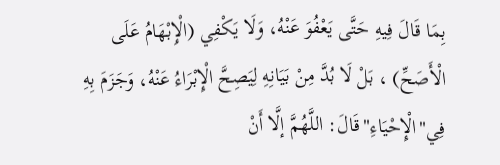بِمَا قَالَ فِيهِ حَتَّى يَعْفُوَ عَنْهُ، وَلَا يَكْفِي (الْإِبْهَامُ عَلَى الْأَصَحِّ) ، بَلْ لَا بُدَّ مِنْ بَيَانِهِ لِيَصِحَّ الْإِبْرَاءُ عَنْهُ، وَجَزَمَ بِهِ فِي"الْإِحْيَاءِ"قَالَ: اللَّهُمَّ إلَّا أَنْ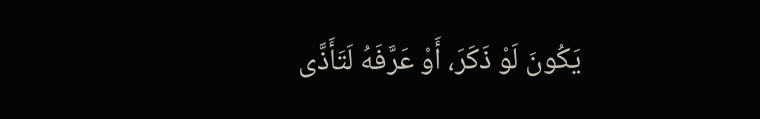يَكُونَ لَوْ ذَكَرَ، أَوْ عَرَّفَهُ لَتَأَذَّى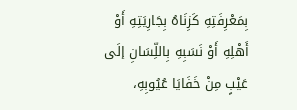بِمَعْرِفَتِهِ كَزِنَاهُ بِجَارِيَتِهِ أَوْ أَهْلِهِ أَوْ نَسَبِهِ بِاللِّسَانِ إلَى عَيْبٍ مِنْ خَفَايَا عُيُوبِهِ،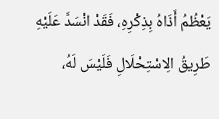يَعْظُمُ أَذَاهُ بِذِكْرِهِ، فَقَدْ انْسَدَّ عَلَيْهِ طَرِيقُ الِاسْتِحْلَالِ فَلَيْسَ لَهُ،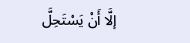إلَّا أَنْ يَسْتَحِلَّ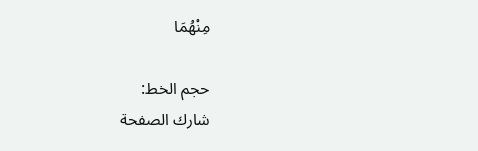مِنْهُمَا

حجم الخط:
شارك الصفحة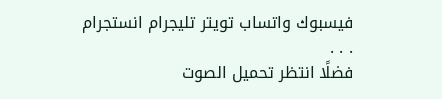فيسبوك واتساب تويتر تليجرام انستجرام
. . .
فضلًا انتظر تحميل الصوت